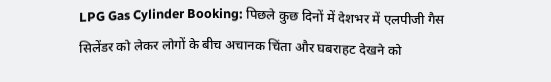LPG Gas Cylinder Booking: पिछले कुछ दिनों में देशभर में एलपीजी गैस सिलेंडर को लेकर लोगों के बीच अचानक चिंता और घबराहट देखने को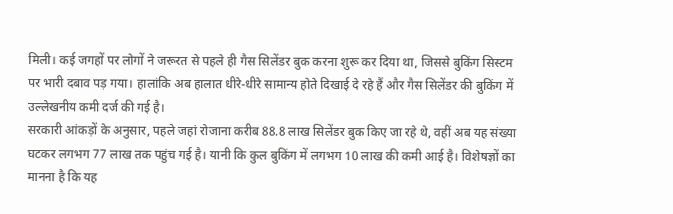मिली। कई जगहों पर लोगों ने जरूरत से पहले ही गैस सिलेंडर बुक करना शुरू कर दिया था, जिससे बुकिंग सिस्टम पर भारी दबाव पड़ गया। हालांकि अब हालात धीरे-धीरे सामान्य होते दिखाई दे रहे हैं और गैस सिलेंडर की बुकिंग में उल्लेखनीय कमी दर्ज की गई है।
सरकारी आंकड़ों के अनुसार, पहले जहां रोजाना करीब 88.8 लाख सिलेंडर बुक किए जा रहे थे, वहीं अब यह संख्या घटकर लगभग 77 लाख तक पहुंच गई है। यानी कि कुल बुकिंग में लगभग 10 लाख की कमी आई है। विशेषज्ञों का मानना है कि यह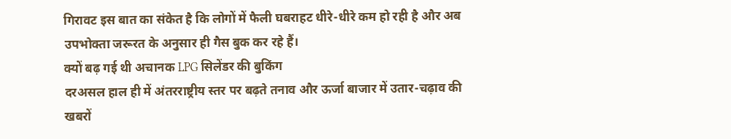गिरावट इस बात का संकेत है कि लोगों में फैली घबराहट धीरे-धीरे कम हो रही है और अब उपभोक्ता जरूरत के अनुसार ही गैस बुक कर रहे हैं।
क्यों बढ़ गई थी अचानक LPG सिलेंडर की बुकिंग
दरअसल हाल ही में अंतरराष्ट्रीय स्तर पर बढ़ते तनाव और ऊर्जा बाजार में उतार-चढ़ाव की खबरों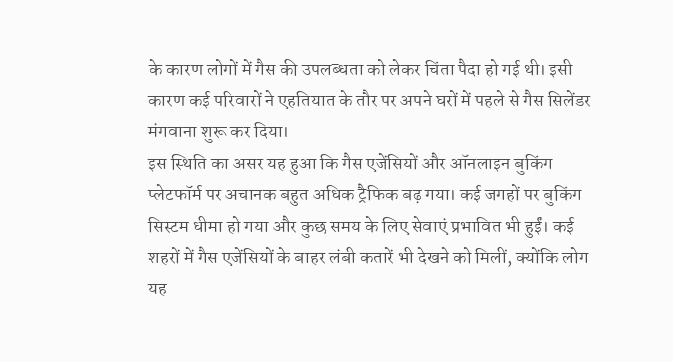के कारण लोगों में गैस की उपलब्धता को लेकर चिंता पैदा हो गई थी। इसी कारण कई परिवारों ने एहतियात के तौर पर अपने घरों में पहले से गैस सिलेंडर मंगवाना शुरू कर दिया।
इस स्थिति का असर यह हुआ कि गैस एजेंसियों और ऑनलाइन बुकिंग प्लेटफॉर्म पर अचानक बहुत अधिक ट्रैफिक बढ़ गया। कई जगहों पर बुकिंग सिस्टम धीमा हो गया और कुछ समय के लिए सेवाएं प्रभावित भी हुईं। कई शहरों में गैस एजेंसियों के बाहर लंबी कतारें भी देखने को मिलीं, क्योंकि लोग यह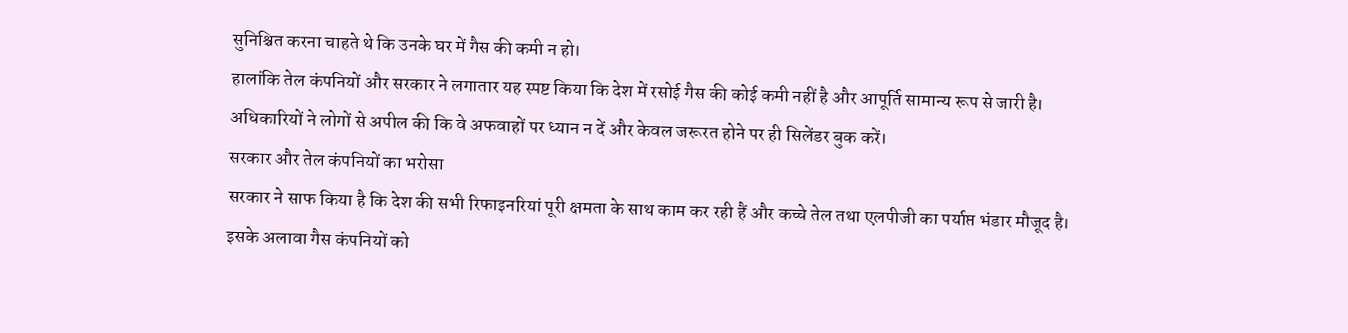सुनिश्चित करना चाहते थे कि उनके घर में गैस की कमी न हो।
हालांकि तेल कंपनियों और सरकार ने लगातार यह स्पष्ट किया कि देश में रसोई गैस की कोई कमी नहीं है और आपूर्ति सामान्य रूप से जारी है। अधिकारियों ने लोगों से अपील की कि वे अफवाहों पर ध्यान न दें और केवल जरूरत होने पर ही सिलेंडर बुक करें।
सरकार और तेल कंपनियों का भरोसा
सरकार ने साफ किया है कि देश की सभी रिफाइनरियां पूरी क्षमता के साथ काम कर रही हैं और कच्चे तेल तथा एलपीजी का पर्याप्त भंडार मौजूद है। इसके अलावा गैस कंपनियों को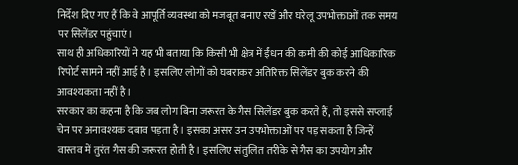निर्देश दिए गए हैं कि वे आपूर्ति व्यवस्था को मजबूत बनाए रखें और घरेलू उपभोक्ताओं तक समय पर सिलेंडर पहुंचाएं।
साथ ही अधिकारियों ने यह भी बताया कि किसी भी क्षेत्र में ईंधन की कमी की कोई आधिकारिक रिपोर्ट सामने नहीं आई है। इसलिए लोगों को घबराकर अतिरिक्त सिलेंडर बुक करने की आवश्यकता नहीं है।
सरकार का कहना है कि जब लोग बिना जरूरत के गैस सिलेंडर बुक करते हैं, तो इससे सप्लाई चेन पर अनावश्यक दबाव पड़ता है। इसका असर उन उपभोक्ताओं पर पड़ सकता है जिन्हें वास्तव में तुरंत गैस की जरूरत होती है। इसलिए संतुलित तरीके से गैस का उपयोग और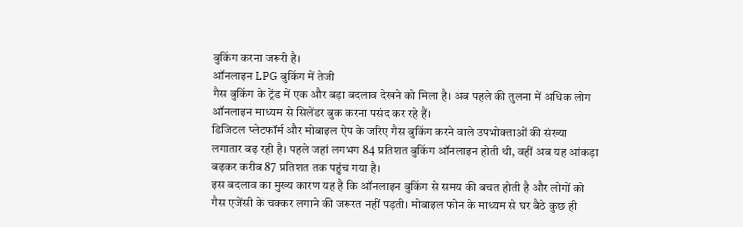बुकिंग करना जरूरी है।
ऑनलाइन LPG बुकिंग में तेजी
गैस बुकिंग के ट्रेंड में एक और बड़ा बदलाव देखने को मिला है। अब पहले की तुलना में अधिक लोग ऑनलाइन माध्यम से सिलेंडर बुक करना पसंद कर रहे हैं।
डिजिटल प्लेटफॉर्म और मोबाइल ऐप के जरिए गैस बुकिंग करने वाले उपभोक्ताओं की संख्या लगातार बढ़ रही है। पहले जहां लगभग 84 प्रतिशत बुकिंग ऑनलाइन होती थी, वहीं अब यह आंकड़ा बढ़कर करीब 87 प्रतिशत तक पहुंच गया है।
इस बदलाव का मुख्य कारण यह है कि ऑनलाइन बुकिंग से समय की बचत होती है और लोगों को गैस एजेंसी के चक्कर लगाने की जरूरत नहीं पड़ती। मोबाइल फोन के माध्यम से घर बैठे कुछ ही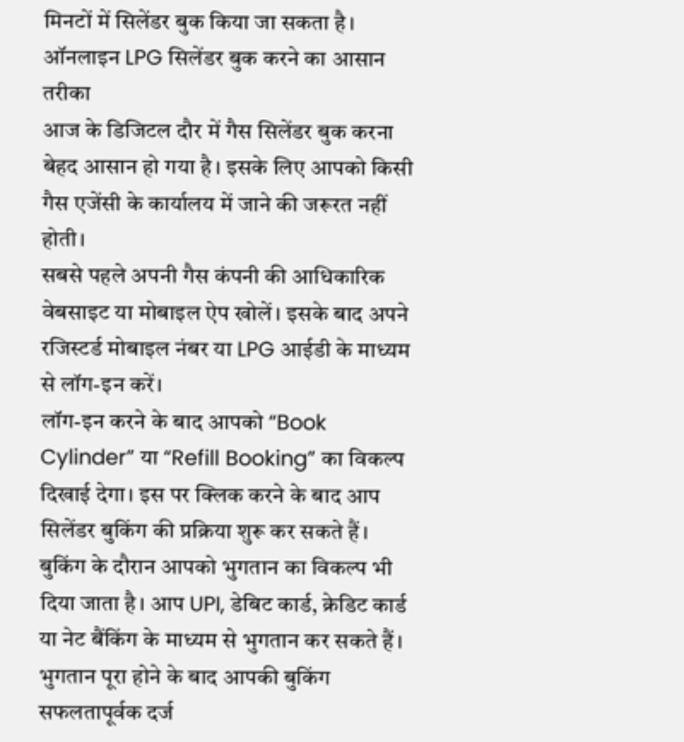मिनटों में सिलेंडर बुक किया जा सकता है।
ऑनलाइन LPG सिलेंडर बुक करने का आसान तरीका
आज के डिजिटल दौर में गैस सिलेंडर बुक करना बेहद आसान हो गया है। इसके लिए आपको किसी गैस एजेंसी के कार्यालय में जाने की जरूरत नहीं होती।
सबसे पहले अपनी गैस कंपनी की आधिकारिक वेबसाइट या मोबाइल ऐप खोलें। इसके बाद अपने रजिस्टर्ड मोबाइल नंबर या LPG आईडी के माध्यम से लॉग-इन करें।
लॉग-इन करने के बाद आपको “Book Cylinder” या “Refill Booking” का विकल्प दिखाई देगा। इस पर क्लिक करने के बाद आप सिलेंडर बुकिंग की प्रक्रिया शुरू कर सकते हैं।
बुकिंग के दौरान आपको भुगतान का विकल्प भी दिया जाता है। आप UPI, डेबिट कार्ड, क्रेडिट कार्ड या नेट बैंकिंग के माध्यम से भुगतान कर सकते हैं। भुगतान पूरा होने के बाद आपकी बुकिंग सफलतापूर्वक दर्ज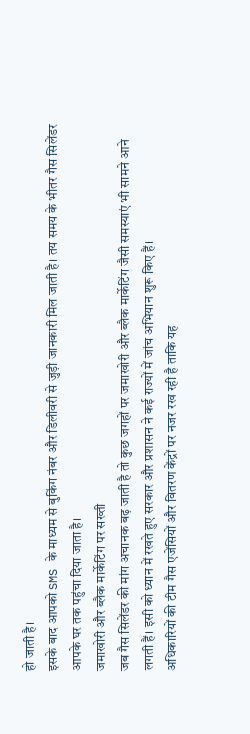हो जाती है।
इसके बाद आपको SMS के माध्यम से बुकिंग नंबर और डिलीवरी से जुड़ी जानकारी मिल जाती है। तय समय के भीतर गैस सिलेंडर आपके घर तक पहुंचा दिया जाता है।
जमाखोरी और ब्लैक मार्केटिंग पर सख्ती
जब गैस सिलेंडर की मांग अचानक बढ़ जाती है तो कुछ जगहों पर जमाखोरी और ब्लैक मार्केटिंग जैसी समस्याएं भी सामने आने लगती हैं। इसी को ध्यान में रखते हुए सरकार और प्रशासन ने कई राज्यों में जांच अभियान शुरू किए हैं।
अधिकारियों की टीम गैस एजेंसियों और वितरण केंद्रों पर नजर रख रही है ताकि यह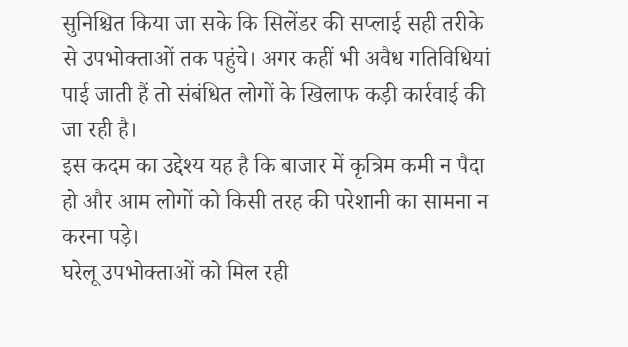सुनिश्चित किया जा सके कि सिलेंडर की सप्लाई सही तरीके से उपभोक्ताओं तक पहुंचे। अगर कहीं भी अवैध गतिविधियां पाई जाती हैं तो संबंधित लोगों के खिलाफ कड़ी कार्रवाई की जा रही है।
इस कदम का उद्देश्य यह है कि बाजार में कृत्रिम कमी न पैदा हो और आम लोगों को किसी तरह की परेशानी का सामना न करना पड़े।
घरेलू उपभोक्ताओं को मिल रही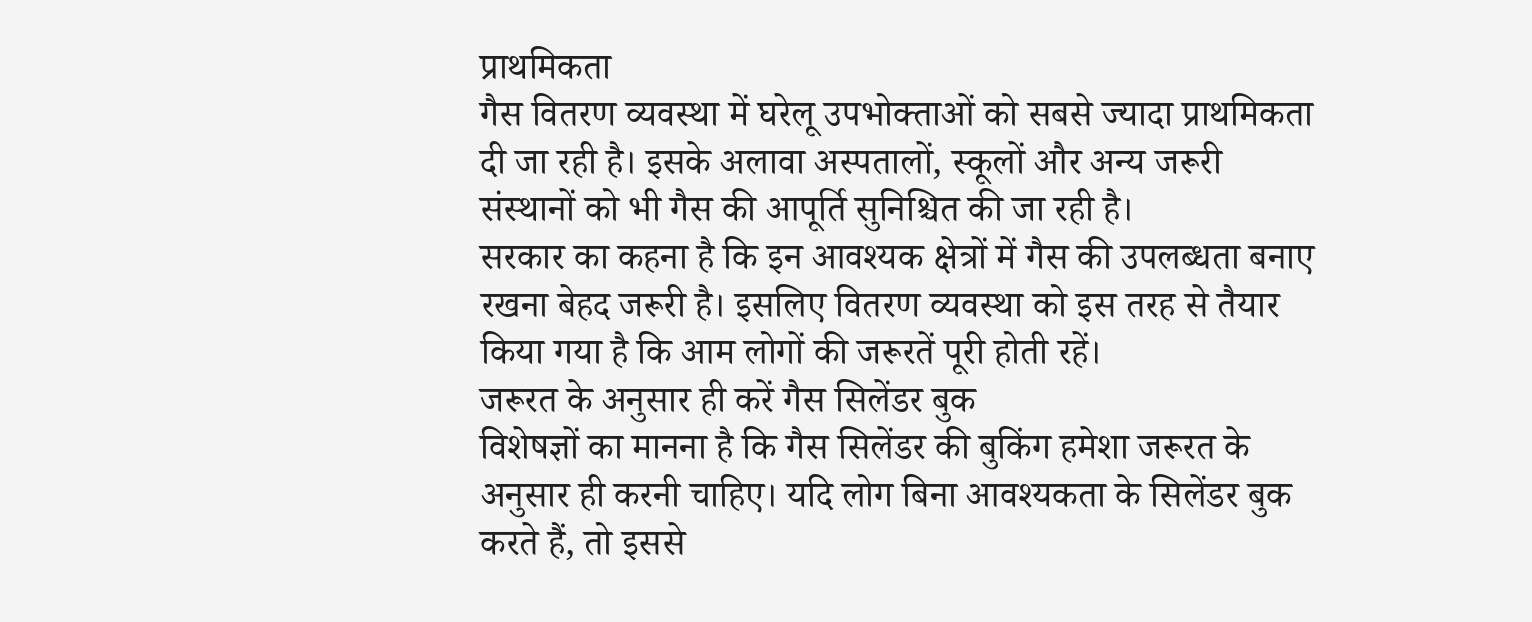प्राथमिकता
गैस वितरण व्यवस्था में घरेलू उपभोक्ताओं को सबसे ज्यादा प्राथमिकता दी जा रही है। इसके अलावा अस्पतालों, स्कूलों और अन्य जरूरी संस्थानों को भी गैस की आपूर्ति सुनिश्चित की जा रही है।
सरकार का कहना है कि इन आवश्यक क्षेत्रों में गैस की उपलब्धता बनाए रखना बेहद जरूरी है। इसलिए वितरण व्यवस्था को इस तरह से तैयार किया गया है कि आम लोगों की जरूरतें पूरी होती रहें।
जरूरत के अनुसार ही करें गैस सिलेंडर बुक
विशेषज्ञों का मानना है कि गैस सिलेंडर की बुकिंग हमेशा जरूरत के अनुसार ही करनी चाहिए। यदि लोग बिना आवश्यकता के सिलेंडर बुक करते हैं, तो इससे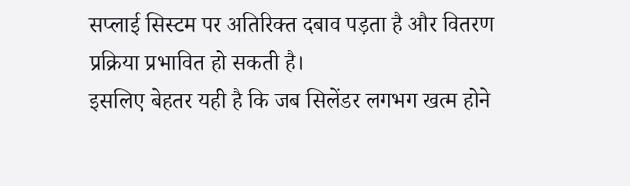सप्लाई सिस्टम पर अतिरिक्त दबाव पड़ता है और वितरण प्रक्रिया प्रभावित हो सकती है।
इसलिए बेहतर यही है कि जब सिलेंडर लगभग खत्म होने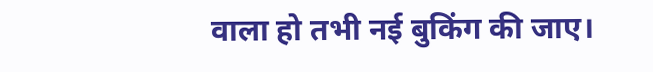वाला हो तभी नई बुकिंग की जाए।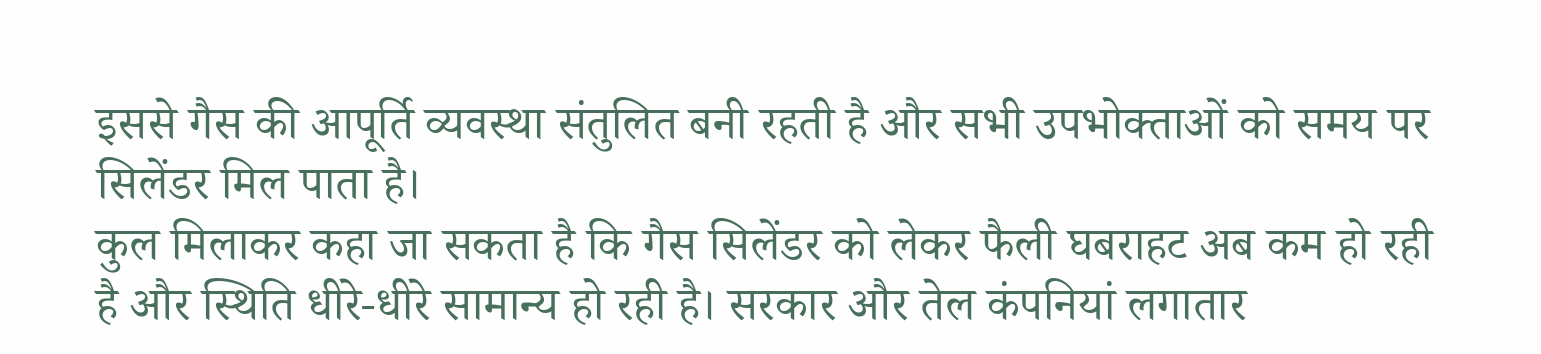इससे गैस की आपूर्ति व्यवस्था संतुलित बनी रहती है और सभी उपभोक्ताओं को समय पर सिलेंडर मिल पाता है।
कुल मिलाकर कहा जा सकता है कि गैस सिलेंडर को लेकर फैली घबराहट अब कम हो रही है और स्थिति धीरे-धीरे सामान्य हो रही है। सरकार और तेल कंपनियां लगातार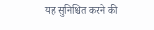यह सुनिश्चित करने की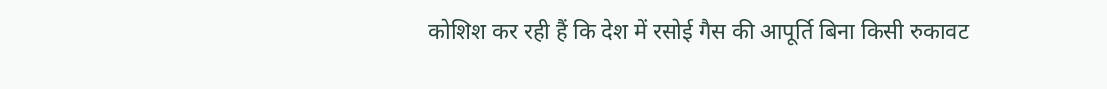कोशिश कर रही हैं कि देश में रसोई गैस की आपूर्ति बिना किसी रुकावट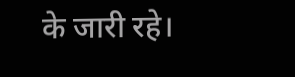के जारी रहे।